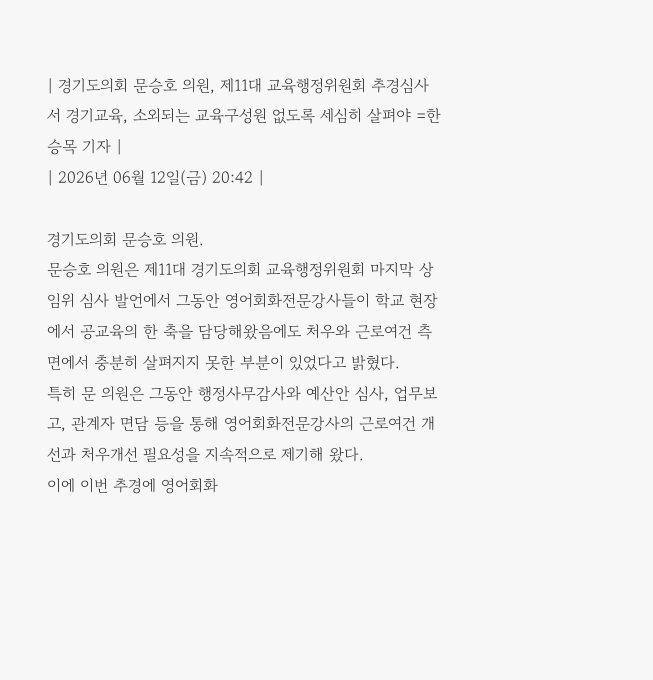| 경기도의회 문승호 의원, 제11대 교육행정위원회 추경심사서 경기교육, 소외되는 교육구성원 없도록 세심히 살펴야 =한승목 기자 |
| 2026년 06월 12일(금) 20:42 |

경기도의회 문승호 의원.
문승호 의원은 제11대 경기도의회 교육행정위원회 마지막 상임위 심사 발언에서 그동안 영어회화전문강사들이 학교 현장에서 공교육의 한 축을 담당해왔음에도 처우와 근로여건 측면에서 충분히 살펴지지 못한 부분이 있었다고 밝혔다.
특히 문 의원은 그동안 행정사무감사와 예산안 심사, 업무보고, 관계자 면담 등을 통해 영어회화전문강사의 근로여건 개선과 처우개선 필요성을 지속적으로 제기해 왔다.
이에 이번 추경에 영어회화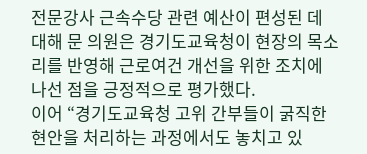전문강사 근속수당 관련 예산이 편성된 데 대해 문 의원은 경기도교육청이 현장의 목소리를 반영해 근로여건 개선을 위한 조치에 나선 점을 긍정적으로 평가했다.
이어 “경기도교육청 고위 간부들이 굵직한 현안을 처리하는 과정에서도 놓치고 있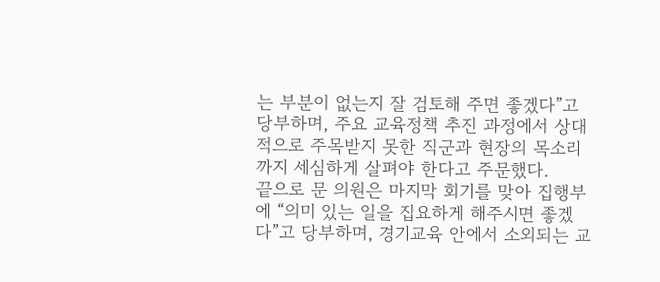는 부분이 없는지 잘 검토해 주면 좋겠다”고 당부하며, 주요 교육정책 추진 과정에서 상대적으로 주목받지 못한 직군과 현장의 목소리까지 세심하게 살펴야 한다고 주문했다.
끝으로 문 의원은 마지막 회기를 맞아 집행부에 “의미 있는 일을 집요하게 해주시면 좋겠다”고 당부하며, 경기교육 안에서 소외되는 교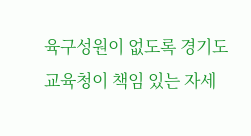육구성원이 없도록 경기도교육청이 책임 있는 자세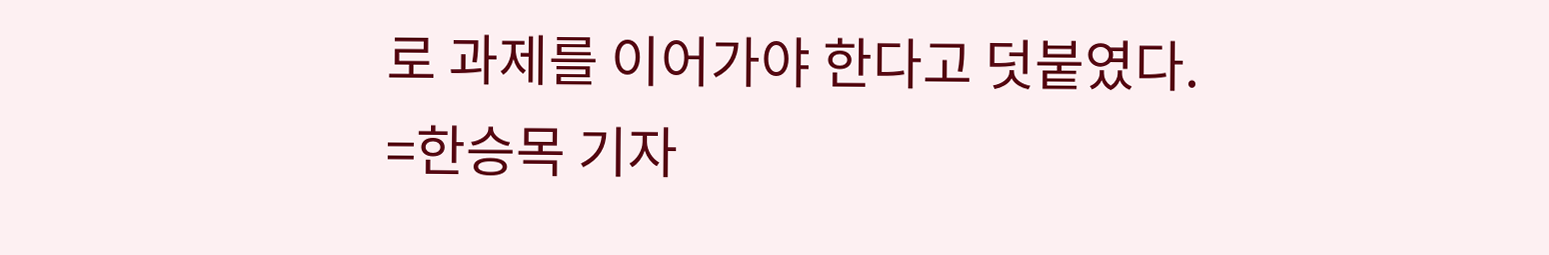로 과제를 이어가야 한다고 덧붙였다.
=한승목 기자